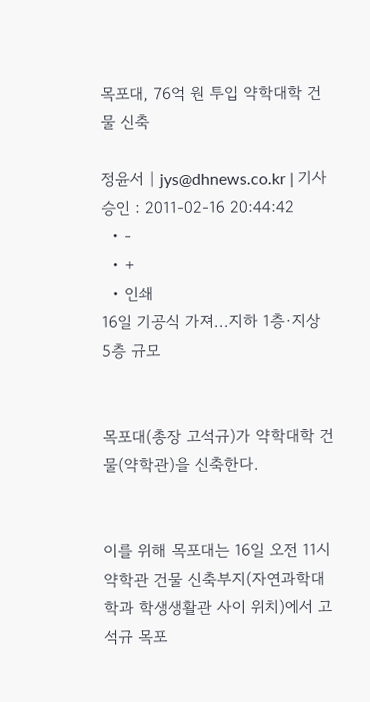목포대, 76억 원 투입 약학대학 건물 신축

정윤서 | jys@dhnews.co.kr | 기사승인 : 2011-02-16 20:44:42
  • -
  • +
  • 인쇄
16일 기공식 가져...지하 1층·지상 5층 규모


목포대(총장 고석규)가 약학대학 건물(약학관)을 신축한다.


이를 위해 목포대는 16일 오전 11시 약학관 건물 신축부지(자연과학대학과 학생생활관 사이 위치)에서 고석규 목포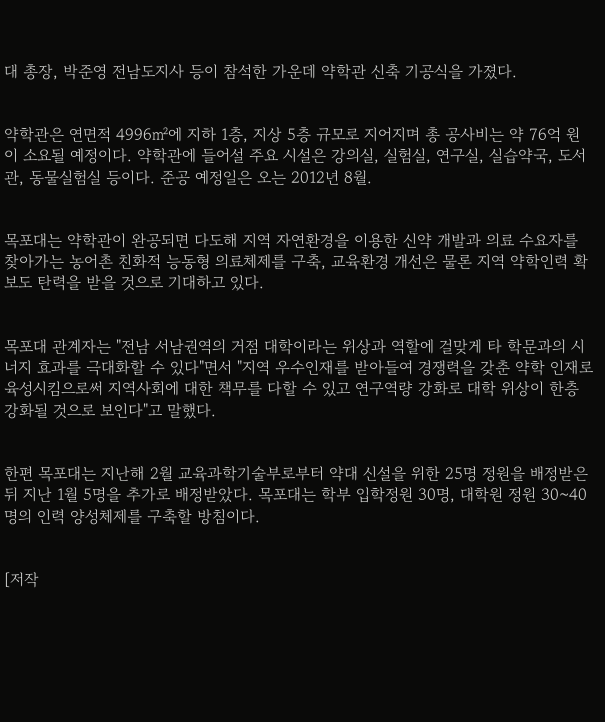대 총장, 박준영 전남도지사 등이 참석한 가운데 약학관 신축 기공식을 가졌다.


약학관은 연면적 4996㎡에 지하 1층, 지상 5층 규모로 지어지며 총 공사비는 약 76억 원이 소요될 예정이다. 약학관에 들어설 주요 시설은 강의실, 실험실, 연구실, 실습약국, 도서관, 동물실험실 등이다. 준공 예정일은 오는 2012년 8월.


목포대는 약학관이 완공되면 다도해 지역 자연환경을 이용한 신약 개발과 의료 수요자를 찾아가는 농어촌 친화적 능동형 의료체제를 구축, 교육환경 개선은 물론 지역 약학인력 확보도 탄력을 받을 것으로 기대하고 있다.


목포대 관계자는 "전남 서남권역의 거점 대학이라는 위상과 역할에 걸맞게 타 학문과의 시너지 효과를 극대화할 수 있다"면서 "지역 우수인재를 받아들여 경쟁력을 갖춘 약학 인재로 육성시킴으로써 지역사회에 대한 책무를 다할 수 있고 연구역량 강화로 대학 위상이 한층 강화될 것으로 보인다"고 말했다.


한편 목포대는 지난해 2월 교육과학기술부로부터 약대 신설을 위한 25명 정원을 배정받은 뒤 지난 1월 5명을 추가로 배정받았다. 목포대는 학부 입학정원 30명, 대학원 정원 30~40명의 인력 양성체제를 구축할 방침이다.


[저작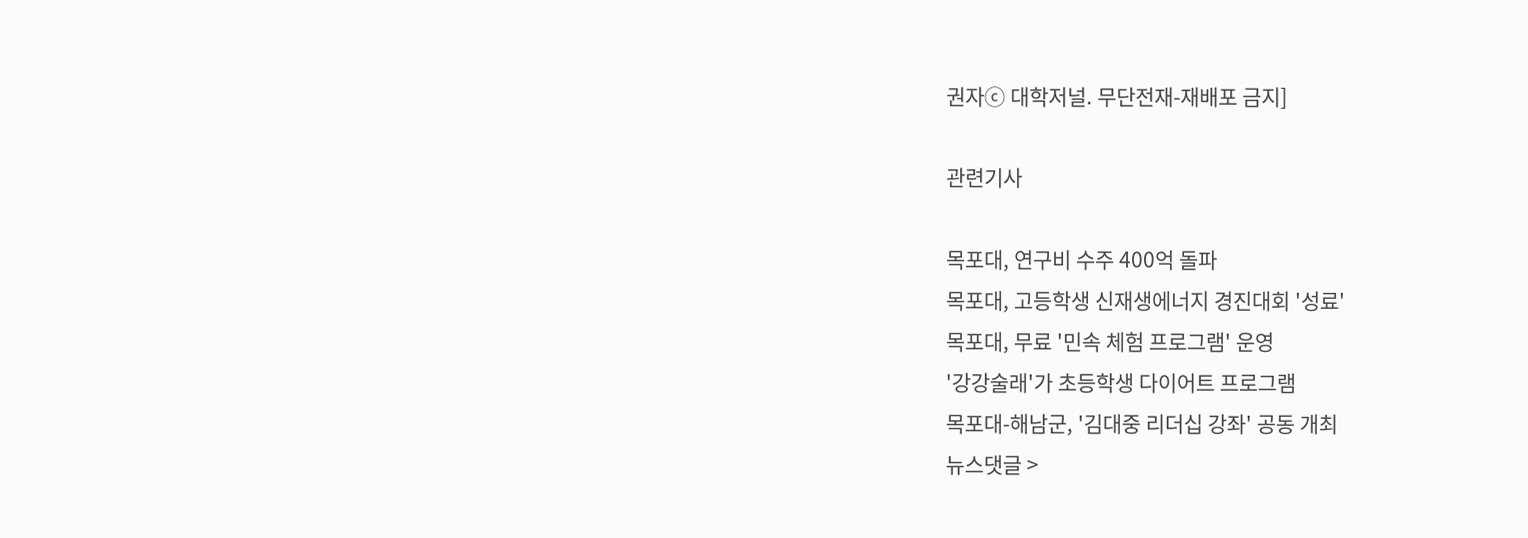권자ⓒ 대학저널. 무단전재-재배포 금지]

관련기사

목포대, 연구비 수주 400억 돌파
목포대, 고등학생 신재생에너지 경진대회 '성료'
목포대, 무료 '민속 체험 프로그램' 운영
'강강술래'가 초등학생 다이어트 프로그램
목포대-해남군, '김대중 리더십 강좌' 공동 개최
뉴스댓글 >